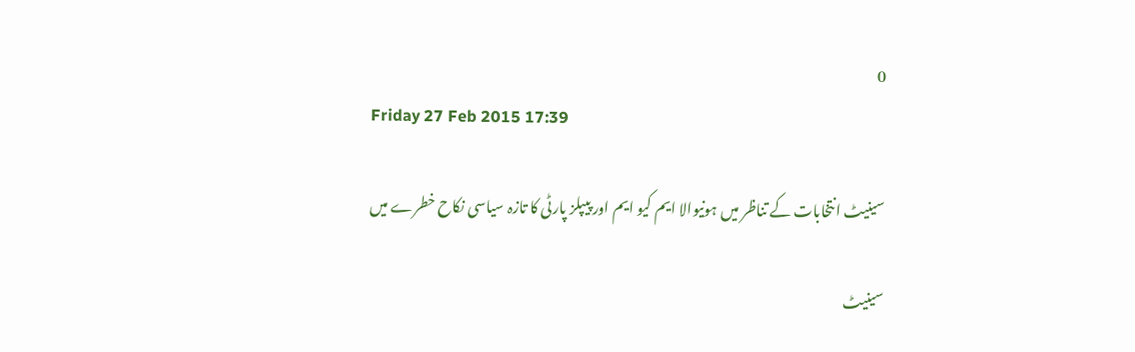0
Friday 27 Feb 2015 17:39

سینیٹ انتخابات کے تناظر میں ہونیوالا ایم کیو ایم اور پیپلز پارٹی کا تازہ سیاسی نکاح خطرے میں

سینیٹ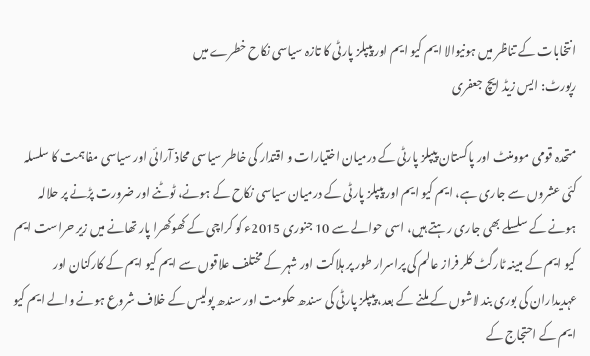انتخابات کے تناظر میں ہونیوالا ایم کیو ایم اور پیپلز پارٹی کا تازہ سیاسی نکاح خطرے میں
رپورٹ: ایس زیڈ ایچ جعفری

متحدہ قومی موومنٹ اور پاکستان پیپلز پارٹی کے درمیان اختیارات و اقتدار کی خاطر سیاسی محاذ آرائی اور سیاسی مفاہمت کا سلسلہ کئی عشروں سے جاری ہے، ایم کیو ایم اور پیپلز پارٹی کے درمیان سیاسی نکاح کے ہونے، ٹوٹنے اور ضرورت پڑنے پر حلالہ ہونے کے سلسلے بھی جاری رہتے ہیں، اسی حوالے سے 10 جنوری 2015ء کو کراچی کے کھوکھرا پار تھانے میں زیر حراست ایم کیو ایم کے مبینہ ٹارگٹ کلر فراز عالم کی پراسرار طور پر ہلاکت اور شہر کے مختلف علاقوں سے ایم کیو ایم کے کارکنان اور عہدیداران کی بوری بند لاشوں کے ملنے کے بعد، پیپلز پارٹی کی سندھ حکومت اور سندھ پولیس کے خلاف شروع ہونے والے ایم کیو ایم کے احتجاج کے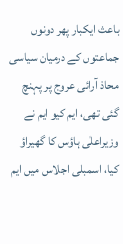باعث ایکبار پھر دونوں جماعتوں کے درمیان سیاسی محاذ آرائی عروج پر پہنچ گئی تھی، ایم کیو ایم نے وزیراعلٰی ہاؤس کا گھیراؤ کیا، اسمبلی اجلاس میں ایم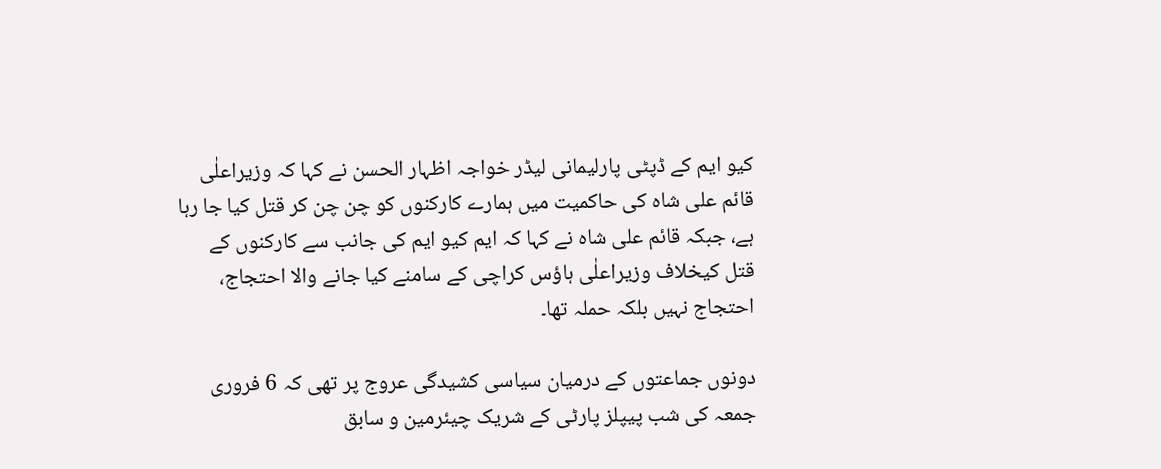کیو ایم کے ڈپٹی پارلیمانی لیڈر خواجہ اظہار الحسن نے کہا کہ وزیراعلٰی قائم علی شاہ کی حاکمیت میں ہمارے کارکنوں کو چن چن کر قتل کیا جا رہا ہے، جبکہ قائم علی شاہ نے کہا کہ ایم کیو ایم کی جانب سے کارکنوں کے قتل کیخلاف وزیراعلٰی ہاؤس کراچی کے سامنے کیا جانے والا احتجاج، احتجاج نہیں بلکہ حملہ تھا۔

دونوں جماعتوں کے درمیان سیاسی کشیدگی عروج پر تھی کہ 6 فروری جمعہ کی شب پیپلز پارٹی کے شریک چیئرمین و سابق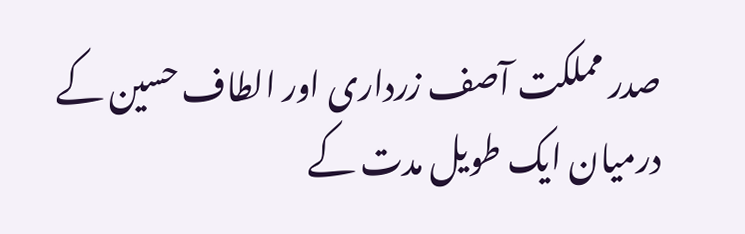صدر مملکت آصف زرداری اور الطاف حسین کے درمیان ایک طویل مدت کے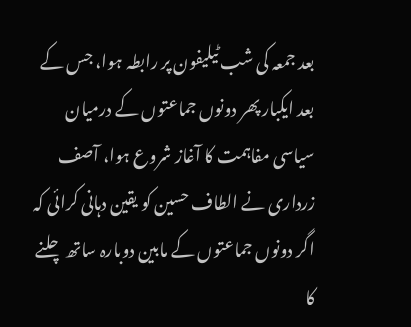بعد جمعہ کی شب ٹیلیفون پر رابطہ ہوا، جس کے بعد ایکبار پھر دونوں جماعتوں کے درمیان سیاسی مفاہمت کا آغاز شروع ہوا، آصف زرداری نے الطاف حسین کو یقین دہانی کرائی کہ اگر دونوں جماعتوں کے مابین دوبارہ ساتھ چلنے کا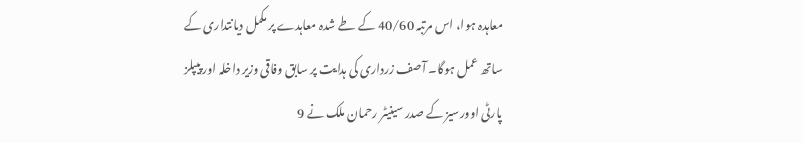معاہدہ ہوا، اس مرتبہ 40/60 کے طے شدہ معاہدے پر مکمل دیانتداری کے ساتھ عمل ہوگا۔ آصف زرداری کی ہدایت پر سابق وفاقی وزیر داخلہ اور پیپلز پارٹی اوورسیز کے صدر سینیٹر رحمان ملک نے 9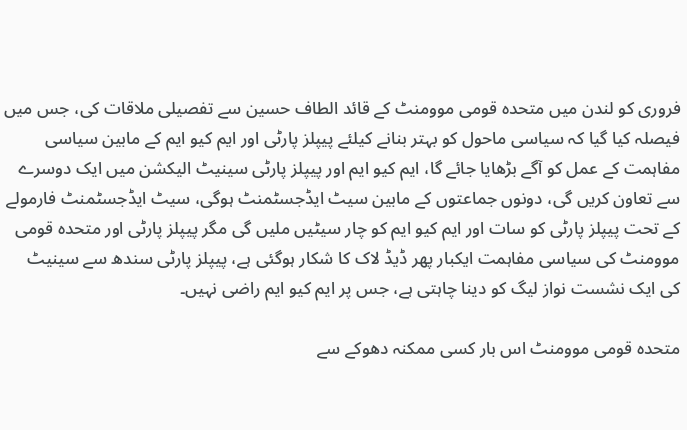فروری کو لندن میں متحدہ قومی موومنٹ کے قائد الطاف حسین سے تفصیلی ملاقات کی، جس میں فیصلہ کیا گیا کہ سیاسی ماحول کو بہتر بنانے کیلئے پیپلز پارٹی اور ایم کیو ایم کے مابین سیاسی مفاہمت کے عمل کو آگے بڑھایا جائے گا، ایم کیو ایم اور پیپلز پارٹی سینیٹ الیکشن میں ایک دوسرے سے تعاون کریں گی، دونوں جماعتوں کے مابین سیٹ ایڈجسٹمنٹ ہوگی، سیٹ ایڈجسٹمنٹ فارمولے کے تحت پیپلز پارٹی کو سات اور ایم کیو ایم کو چار سیٹیں ملیں گی مگر پیپلز پارٹی اور متحدہ قومی موومنٹ کی سیاسی مفاہمت ایکبار پھر ڈیڈ لاک کا شکار ہوگئی ہے، پیپلز پارٹی سندھ سے سینیٹ کی ایک نشست نواز لیگ کو دینا چاہتی ہے، جس پر ایم کیو ایم راضی نہیں۔

متحدہ قومی موومنٹ اس بار کسی ممکنہ دھوکے سے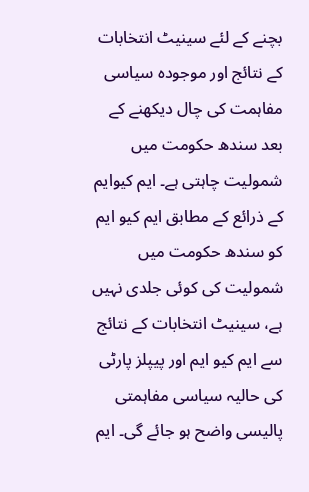بچنے کے لئے سینیٹ انتخابات کے نتائج اور موجودہ سیاسی مفاہمت کی چال دیکھنے کے بعد سندھ حکومت میں شمولیت چاہتی ہے۔ ایم کیوایم کے ذرائع کے مطابق ایم کیو ایم کو سندھ حکومت میں شمولیت کی کوئی جلدی نہیں ہے، سینیٹ انتخابات کے نتائج سے ایم کیو ایم اور پیپلز پارٹی کی حالیہ سیاسی مفاہمتی پالیسی واضح ہو جائے گی۔ ایم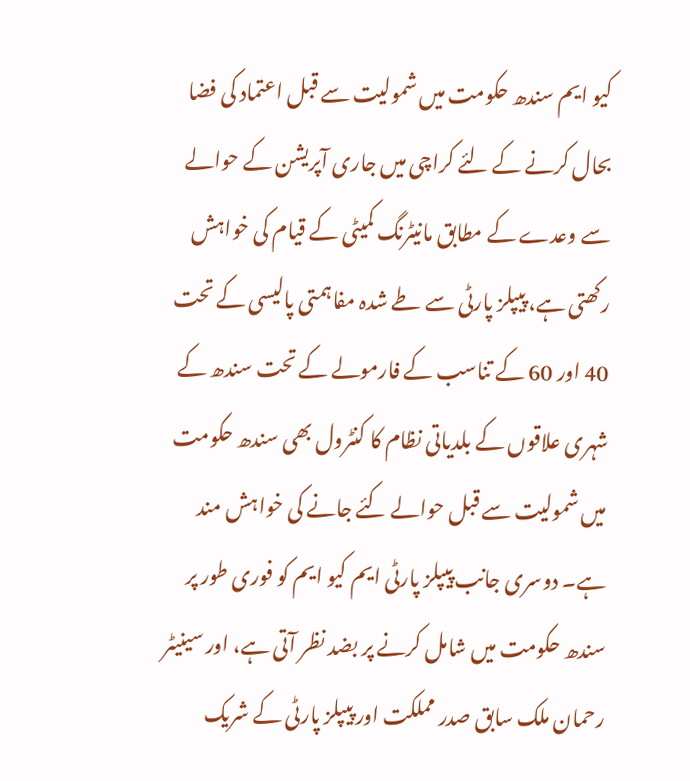کیو ایم سندھ حکومت میں شمولیت سے قبل اعتماد کی فضا بحال کرنے کے لئے کراچی میں جاری آپریشن کے حوالے سے وعدے کے مطابق مانیٹرنگ کمیٹی کے قیام کی خواہش رکھتی ہے، پیپلز پارٹی سے طے شدہ مفاہمتی پالیسی کے تحت 40 اور 60 کے تناسب کے فارمولے کے تحت سندھ کے شہری علاقوں کے بلدیاتی نظام کا کنٹرول بھی سندھ حکومت میں شمولیت سے قبل حوالے کئے جانے کی خواہش مند ہے۔ دوسری جانب پیپلز پارٹی ایم کیو ایم کو فوری طور پر سندھ حکومت میں شامل کرنے پر بضد نظر آتی ہے، اور سینیٹر رحمان ملک سابق صدر مملکت اور پیپلز پارٹی کے شریک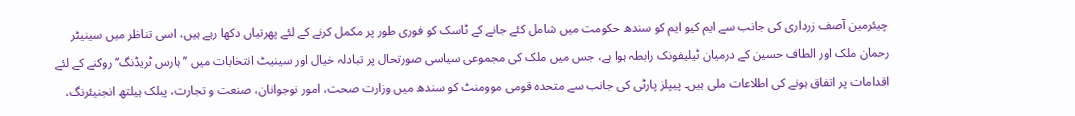چیئرمین آصف زرداری کی جانب سے ایم کیو ایم کو سندھ حکومت میں شامل کئے جانے کے ٹاسک کو فوری طور پر مکمل کرنے کے لئے پھرتیاں دکھا رہے ہیں، اسی تناظر میں سینیٹر رحمان ملک اور الطاف حسین کے درمیان ٹیلیفونک رابطہ ہوا ہے، جس میں ملک کی مجموعی سیاسی صورتحال پر تبادلہ خیال اور سینیٹ انتخابات میں ’’ہارس ٹریڈنگ‘‘ روکنے کے لئے اقدامات پر اتفاق ہونے کی اطلاعات ملی ہیں۔ پیپلز پارٹی کی جانب سے متحدہ قومی موومنٹ کو سندھ میں وزارت صحت، امور نوجوانان، صنعت و تجارت، پبلک ہیلتھ انجنیئرنگ،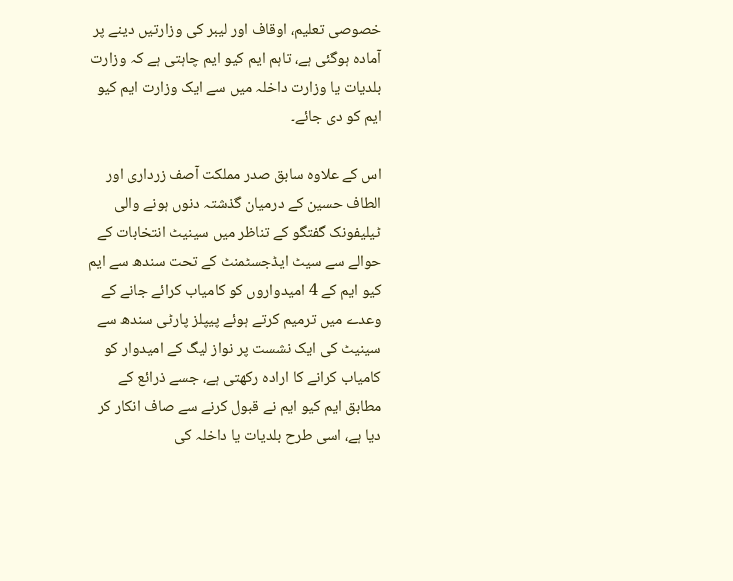خصوصی تعلیم، اوقاف اور لیبر کی وزارتیں دینے پر آمادہ ہوگئی ہے، تاہم ایم کیو ایم چاہتی ہے کہ وزارت بلدیات یا وزارت داخلہ میں سے ایک وزارت ایم کیو ایم کو دی جائے۔

اس کے علاوہ سابق صدر مملکت آصف زرداری اور الطاف حسین کے درمیان گذشتہ دنوں ہونے والی ٹیلیفونک گفتگو کے تناظر میں سینیٹ انتخابات کے حوالے سے سیٹ ایڈجسٹمنٹ کے تحت سندھ سے ایم کیو ایم کے 4 امیدواروں کو کامیاب کرائے جانے کے وعدے میں ترمیم کرتے ہوئے پیپلز پارٹی سندھ سے سینیٹ کی ایک نشست پر نواز لیگ کے امیدوار کو کامیاب کرانے کا ارادہ رکھتی ہے، جسے ذرائع کے مطابق ایم کیو ایم نے قبول کرنے سے صاف انکار کر دیا ہے، اسی طرح بلدیات یا داخلہ کی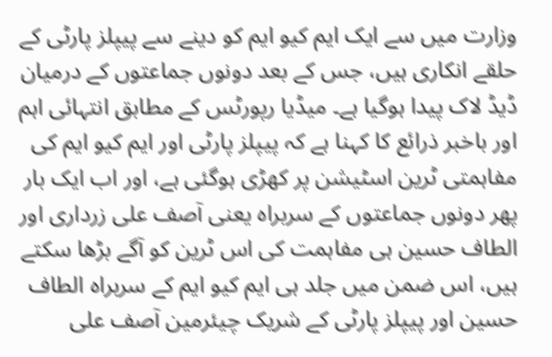وزارت میں سے ایک ایم کیو ایم کو دینے سے پیپلز پارٹی کے حلقے انکاری ہیں، جس کے بعد دونوں جماعتوں کے درمیان ڈیڈ لاک پیدا ہوگیا ہے۔ میڈیا رپورٹس کے مطابق انتہائی اہم اور باخبر ذرائع کا کہنا ہے کہ پیپلز پارٹی اور ایم کیو ایم کی مفاہمتی ٹرین اسٹیشن پر کھڑی ہوگئی ہے، اور اب ایک بار پھر دونوں جماعتوں کے سربراہ یعنی آصف علی زرداری اور الطاف حسین ہی مفاہمت کی اس ٹرین کو آگے بڑھا سکتے ہیں، اس ضمن میں جلد ہی ایم کیو ایم کے سربراہ الطاف حسین اور پیپلز پارٹی کے شریک چیئرمین آصف علی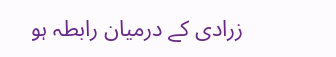زرادی کے درمیان رابطہ ہو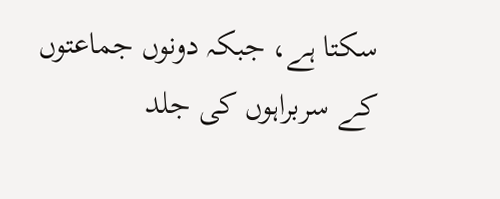سکتا ہے، جبکہ دونوں جماعتوں کے سربراہوں کی جلد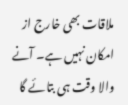ملاقات بھی خارج از امکان نہیں ہے۔ آنے والا وقت ہی بتائے گا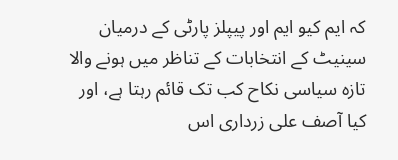کہ ایم کیو ایم اور پیپلز پارٹی کے درمیان سینیٹ کے انتخابات کے تناظر میں ہونے والا تازہ سیاسی نکاح کب تک قائم رہتا ہے، اور کیا آصف علی زرداری اس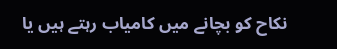نکاح کو بچانے میں کامیاب رہتے ہیں یا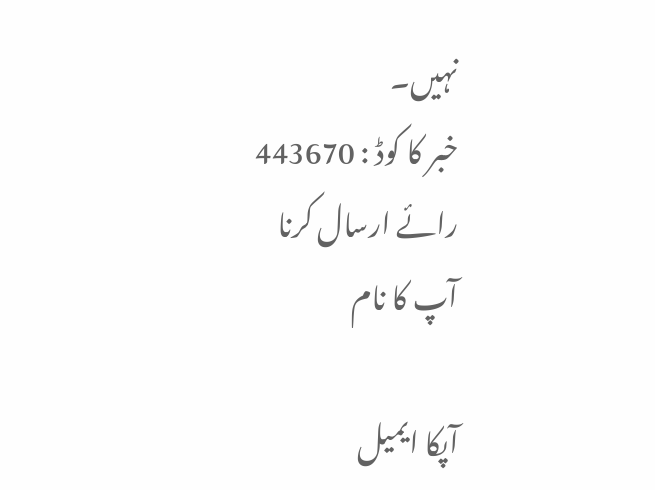نہیں۔
خبر کا کوڈ : 443670
رائے ارسال کرنا
آپ کا نام

آپکا ایمیل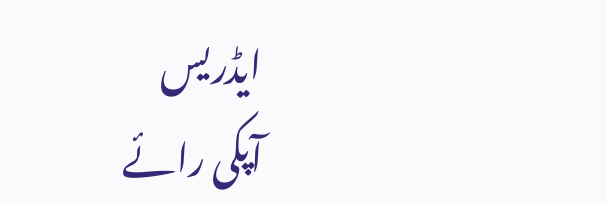ایڈریس
آپکی رائے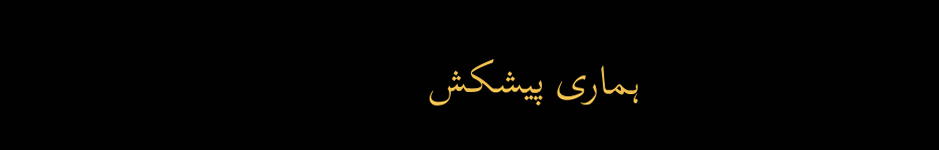ہماری پیشکش